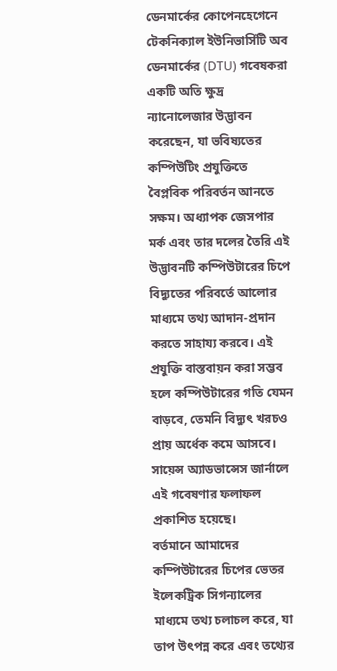ডেনমার্কের কোপেনহেগেনে টেকনিক্যাল ইউনিভার্সিটি অব ডেনমার্কের (DTU) গবেষকরা একটি অতি ক্ষুদ্র ন্যানোলেজার উদ্ভাবন করেছেন, যা ভবিষ্যতের কম্পিউটিং প্রযুক্তিতে বৈপ্লবিক পরিবর্তন আনতে সক্ষম। অধ্যাপক জেসপার মর্ক এবং তার দলের তৈরি এই উদ্ভাবনটি কম্পিউটারের চিপে বিদ্যুতের পরিবর্তে আলোর মাধ্যমে তথ্য আদান-প্রদান করতে সাহায্য করবে। এই প্রযুক্তি বাস্তবায়ন করা সম্ভব হলে কম্পিউটারের গতি যেমন বাড়বে, তেমনি বিদ্যুৎ খরচও প্রায় অর্ধেক কমে আসবে। সায়েন্স অ্যাডভান্সেস জার্নালে এই গবেষণার ফলাফল প্রকাশিত হয়েছে।
বর্তমানে আমাদের কম্পিউটারের চিপের ভেতর ইলেকট্রিক সিগন্যালের মাধ্যমে তথ্য চলাচল করে, যা তাপ উৎপন্ন করে এবং তথ্যের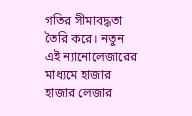গতির সীমাবদ্ধতা তৈরি করে। নতুন এই ন্যানোলেজারের মাধ্যমে হাজার হাজার লেজার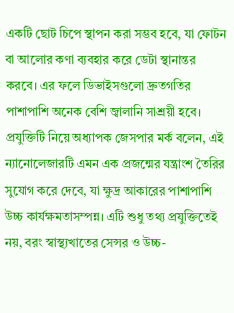একটি ছোট চিপে স্থাপন করা সম্ভব হবে, যা ফোটন বা আলোর কণা ব্যবহার করে ডেটা স্থানান্তর করবে। এর ফলে ডিভাইসগুলো দ্রুতগতির পাশাপাশি অনেক বেশি জ্বালানি সাশ্রয়ী হবে।
প্রযুক্তিটি নিয়ে অধ্যাপক জেসপার মর্ক বলেন, এই ন্যানোলেজারটি এমন এক প্রজন্মের যন্ত্রাংশ তৈরির সুযোগ করে দেবে, যা ক্ষুদ্র আকারের পাশাপাশি উচ্চ কার্যক্ষমতাসম্পন্ন। এটি শুধু তথ্য প্রযুক্তিতেই নয়, বরং স্বাস্থ্যখাতের সেন্সর ও উচ্চ-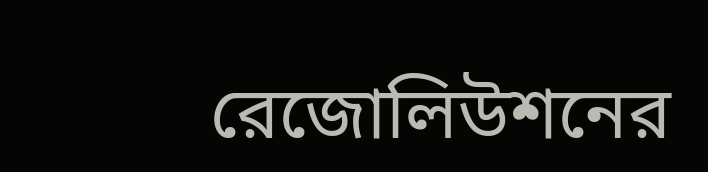রেজোলিউশনের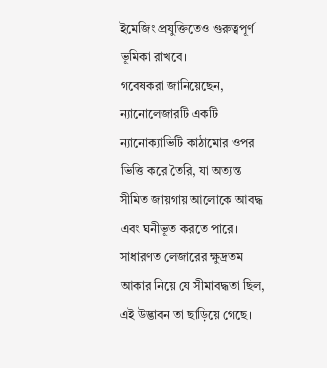ইমেজিং প্রযুক্তিতেও গুরুত্বপূর্ণ ভূমিকা রাখবে।
গবেষকরা জানিয়েছেন, ন্যানোলেজারটি একটি ন্যানোক্যাভিটি কাঠামোর ওপর ভিত্তি করে তৈরি, যা অত্যন্ত সীমিত জায়গায় আলোকে আবদ্ধ এবং ঘনীভূত করতে পারে। সাধারণত লেজারের ক্ষুদ্রতম আকার নিয়ে যে সীমাবদ্ধতা ছিল, এই উদ্ভাবন তা ছাড়িয়ে গেছে।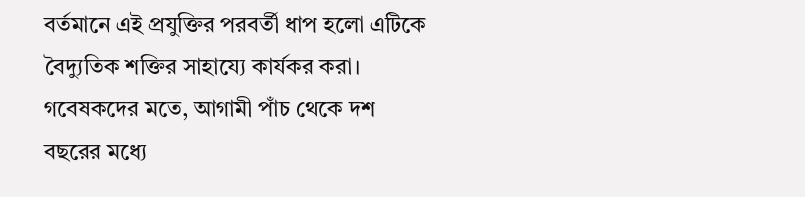বর্তমানে এই প্রযুক্তির পরবর্তী ধাপ হলো এটিকে বৈদ্যুতিক শক্তির সাহায্যে কার্যকর করা। গবেষকদের মতে, আগামী পাঁচ থেকে দশ বছরের মধ্যে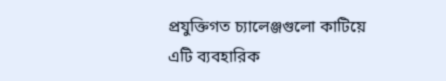প্রযুক্তিগত চ্যালেঞ্জগুলো কাটিয়ে এটি ব্যবহারিক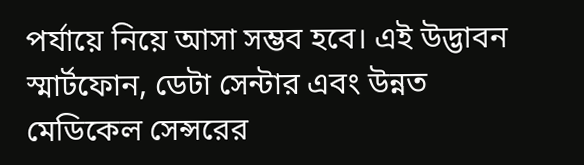পর্যায়ে নিয়ে আসা সম্ভব হবে। এই উদ্ভাবন স্মার্টফোন, ডেটা সেন্টার এবং উন্নত মেডিকেল সেন্সরের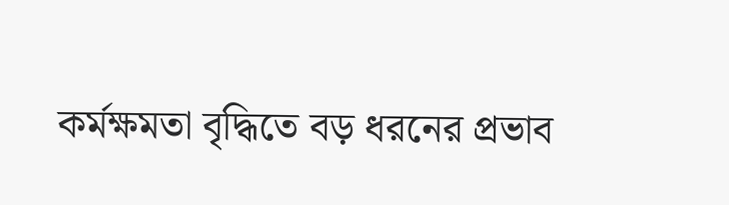কর্মক্ষমতা বৃদ্ধিতে বড় ধরনের প্রভাব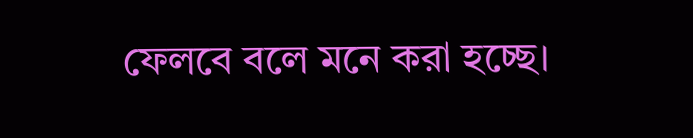ফেলবে বলে মনে করা হচ্ছে।